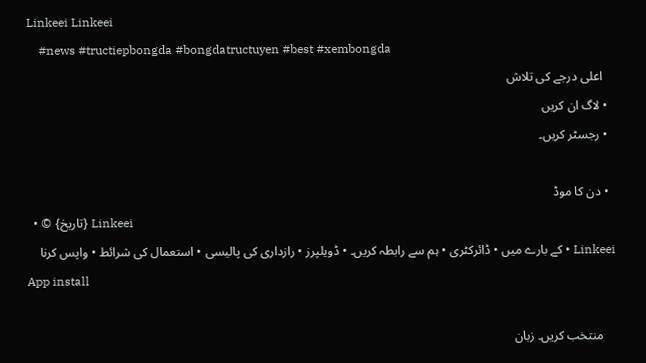Linkeei Linkeei
    #news #tructiepbongda #bongdatructuyen #best #xembongda
    اعلی درجے کی تلاش
  • لاگ ان کریں
  • رجسٹر کریں۔

  • دن کا موڈ
  • © {تاریخ} Linkeei
    کے بارے میں • ڈائرکٹری • ہم سے رابطہ کریں۔ • ڈویلپرز • رازداری کی پالیسی • استعمال کی شرائط • واپس کرنا • Linkeei App install

    منتخب کریں۔ زبان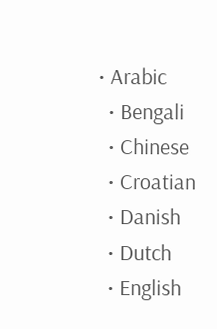• Arabic
  • Bengali
  • Chinese
  • Croatian
  • Danish
  • Dutch
  • English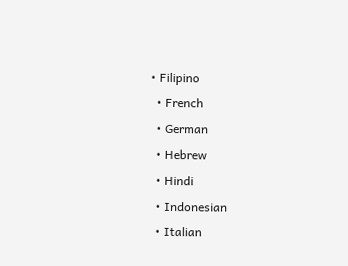• Filipino
  • French
  • German
  • Hebrew
  • Hindi
  • Indonesian
  • Italian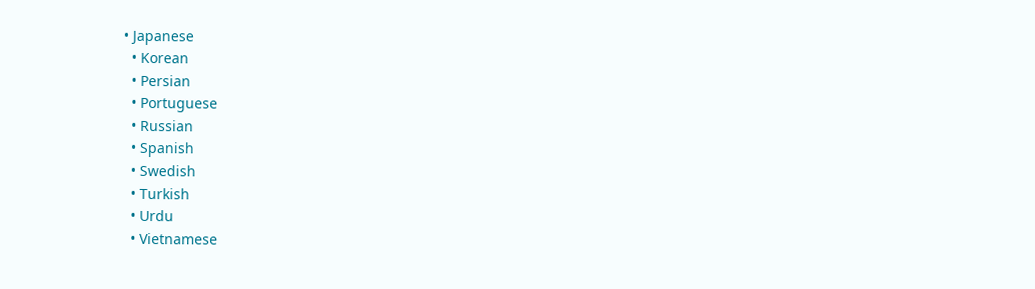• Japanese
  • Korean
  • Persian
  • Portuguese
  • Russian
  • Spanish
  • Swedish
  • Turkish
  • Urdu
  • Vietnamese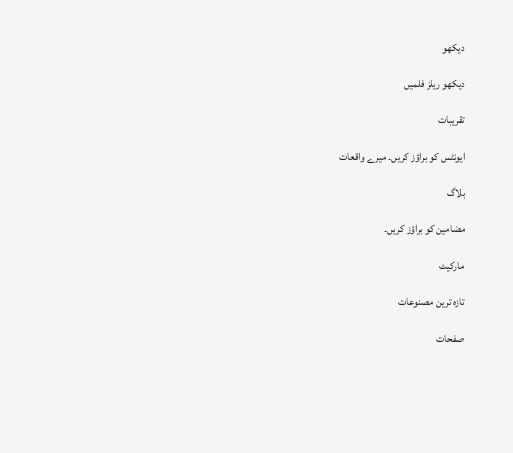دیکھو

دیکھو ریلز فلمیں

تقریبات

ایونٹس کو براؤز کریں۔ میرے واقعات

بلاگ

مضامین کو براؤز کریں۔

مارکیٹ

تازہ ترین مصنوعات

صفحات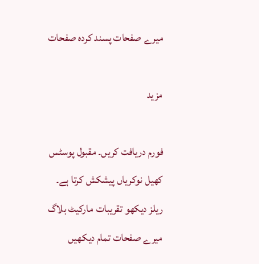میرے صفحات پسند کردہ صفحات

مزید

فورم دریافت کریں۔ مقبول پوسٹس کھیل نوکریاں پیشکش کرتا ہے۔
ریلز دیکھو تقریبات مارکیٹ بلاگ میرے صفحات تمام دیکھیں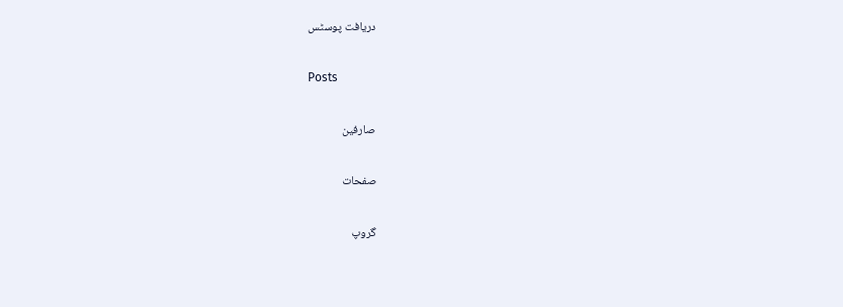دریافت پوسٹس

Posts

صارفین

صفحات

گروپ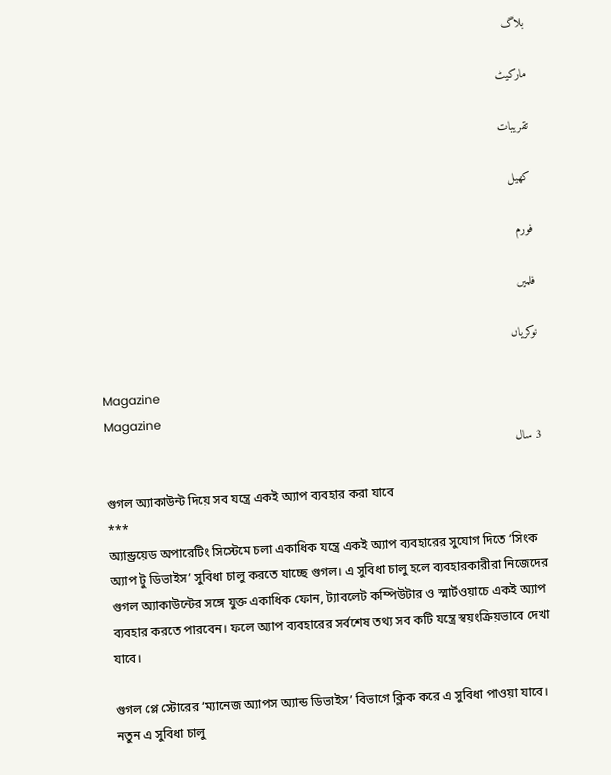بلاگ

مارکیٹ

تقریبات

کھیل

فورم

فلمیں

نوکریاں

Magazine
Magazine
3 سال

গুগল অ্যাকাউন্ট দিয়ে সব যন্ত্রে একই অ্যাপ ব্যবহার করা যাবে
***
অ্যান্ড্রয়েড অপারেটিং সিস্টেমে চলা একাধিক যন্ত্রে একই অ্যাপ ব্যবহারের সুযোগ দিতে ‘সিংক অ্যাপ টু ডিভাইস’ সুবিধা চালু করতে যাচ্ছে গুগল। এ সুবিধা চালু হলে ব্যবহারকারীরা নিজেদের গুগল অ্যাকাউন্টের সঙ্গে যুক্ত একাধিক ফোন, ট্যাবলেট কম্পিউটার ও স্মার্টওয়াচে একই অ্যাপ ব্যবহার করতে পারবেন। ফলে অ্যাপ ব্যবহারের সর্বশেষ তথ্য সব কটি যন্ত্রে স্বয়ংক্রিয়ভাবে দেখা যাবে।

গুগল প্লে স্টোরের ‘ম্যানেজ অ্যাপস অ্যান্ড ডিভাইস’ বিভাগে ক্লিক করে এ সুবিধা পাওয়া যাবে। নতুন এ সুবিধা চালু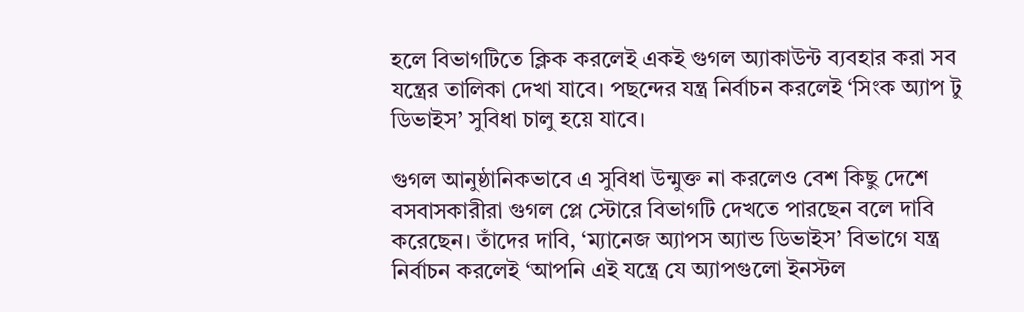হলে বিভাগটিতে ক্লিক করলেই একই গুগল অ্যাকাউন্ট ব্যবহার করা সব যন্ত্রের তালিকা দেখা যাবে। পছন্দের যন্ত্র নির্বাচন করলেই ‘সিংক অ্যাপ টু ডিভাইস’ সুবিধা চালু হয়ে যাবে।

গুগল আনুষ্ঠানিকভাবে এ সুবিধা উন্মুক্ত না করলেও বেশ কিছু দেশে বসবাসকারীরা গুগল প্লে স্টোরে বিভাগটি দেখতে পারছেন বলে দাবি করেছেন। তাঁদের দাবি, ‘ম্যানেজ অ্যাপস অ্যান্ড ডিভাইস’ বিভাগে যন্ত্র নির্বাচন করলেই ‘আপনি এই যন্ত্রে যে অ্যাপগুলো ইনস্টল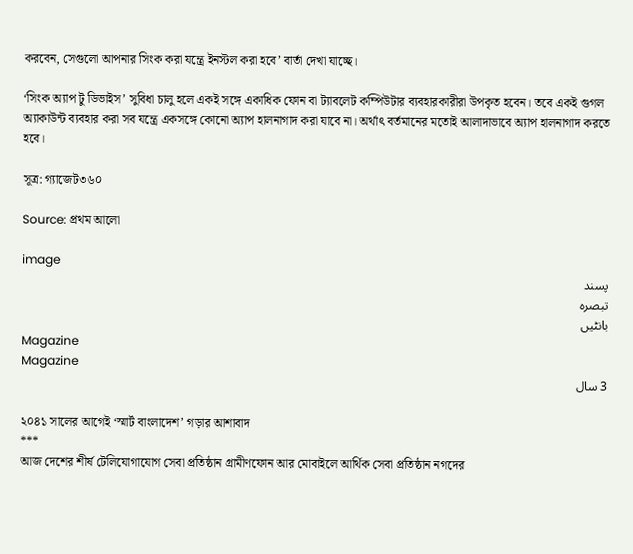করবেন, সেগুলো আপনার সিংক করা যন্ত্রে ইনস্টল করা হবে’ বার্তা দেখা যাচ্ছে।

‘সিংক অ্যাপ টু ডিভাইস’ সুবিধা চালু হলে একই সঙ্গে একাধিক ফোন বা ট্যাবলেট কম্পিউটার ব্যবহারকারীরা উপকৃত হবেন। তবে একই গুগল অ্যাকাউন্ট ব্যবহার করা সব যন্ত্রে একসঙ্গে কোনো অ্যাপ হালনাগাদ করা যাবে না। অর্থাৎ বর্তমানের মতোই আলাদাভাবে অ্যাপ হালনাগাদ করতে হবে।

সূত্র: গ্যাজেট৩৬০

Source: প্রথম আলো

image
پسند
تبصرہ
بانٹیں
Magazine
Magazine
3 سال

২০৪১ সালের আগেই ‘স্মার্ট বাংলাদেশ’ গড়ার আশাবাদ
***
আজ দেশের শীর্ষ টেলিযোগাযোগ সেবা প্রতিষ্ঠান গ্রামীণফোন আর মোবাইলে আর্থিক সেবা প্রতিষ্ঠান নগদের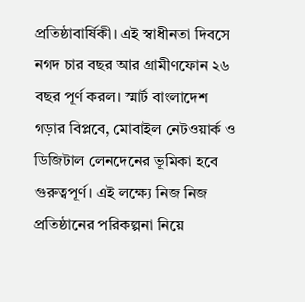প্রতিষ্ঠাবার্ষিকী। এই স্বাধীনতা দিবসে নগদ চার বছর আর গ্রামীণফোন ২৬ বছর পূর্ণ করল। স্মার্ট বাংলাদেশ গড়ার বিপ্লবে, মোবাইল নেটওয়ার্ক ও ডিজিটাল লেনদেনের ভূমিকা হবে গুরুত্বপূর্ণ। এই লক্ষ্যে নিজ নিজ প্রতিষ্ঠানের পরিকল্পনা নিয়ে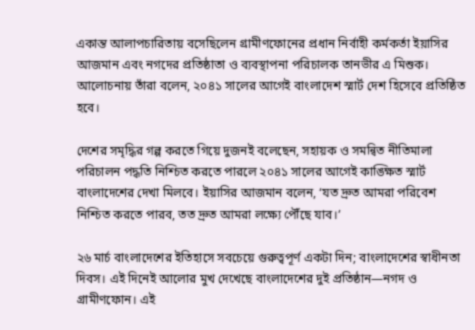একান্ত আলাপচারিতায় বসেছিলেন গ্রামীণফোনের প্রধান নির্বাহী কর্মকর্তা ইয়াসির আজমান এবং নগদের প্রতিষ্ঠাতা ও ব্যবস্থাপনা পরিচালক তানভীর এ মিশুক। আলোচনায় তাঁরা বলেন, ২০৪১ সালের আগেই বাংলাদেশ স্মার্ট দেশ হিসেবে প্রতিষ্ঠিত হবে।

দেশের সমৃদ্ধির গল্প করতে গিয়ে দুজনই বলেছেন, সহায়ক ও সমন্বিত নীতিমালা পরিচালন পদ্ধতি নিশ্চিত করতে পারলে ২০৪১ সালের আগেই কাঙ্ক্ষিত স্মার্ট বাংলাদেশের দেখা মিলবে। ইয়াসির আজমান বলেন, ‘যত দ্রুত আমরা পরিবেশ নিশ্চিত করতে পারব, তত দ্রুত আমরা লক্ষ্যে পৌঁছে যাব।’

২৬ মার্চ বাংলাদেশের ইতিহাসে সবচেয়ে গুরুত্বপূর্ণ একটা দিন; বাংলাদেশের স্বাধীনতা দিবস। এই দিনেই আলোর মুখ দেখেছে বাংলাদেশের দুই প্রতিষ্ঠান—নগদ ও গ্রামীণফোন। এই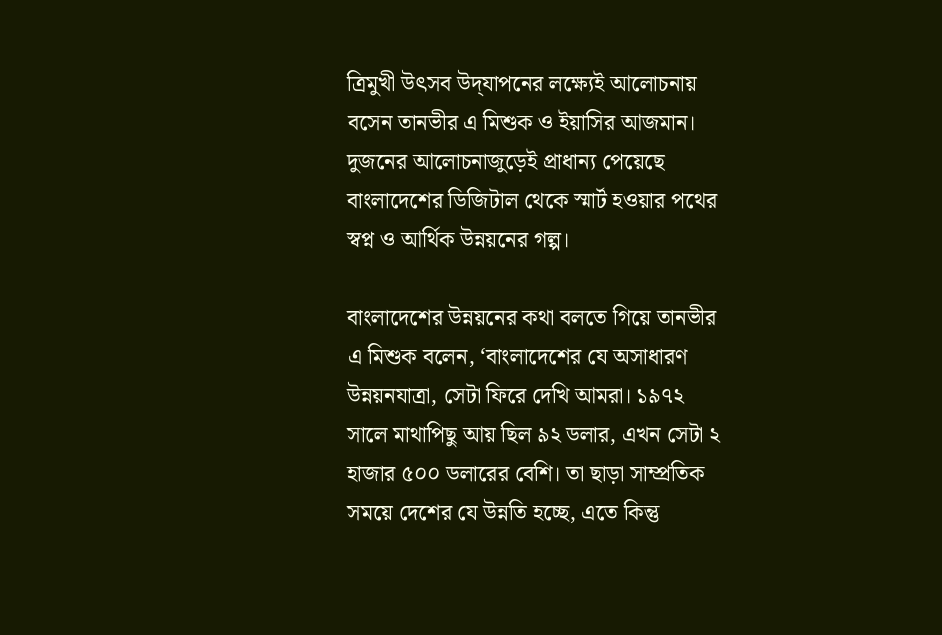ত্রিমুখী উৎসব উদ্‌যাপনের লক্ষ্যেই আলোচনায় বসেন তানভীর এ মিশুক ও ইয়াসির আজমান। দুজনের আলোচনাজুড়েই প্রাধান্য পেয়েছে বাংলাদেশের ডিজিটাল থেকে স্মার্ট হওয়ার পথের স্বপ্ন ও আর্থিক উন্নয়নের গল্প।

বাংলাদেশের উন্নয়নের কথা বলতে গিয়ে তানভীর এ মিশুক বলেন, ‘বাংলাদেশের যে অসাধারণ উন্নয়নযাত্রা, সেটা ফিরে দেখি আমরা। ১৯৭২ সালে মাথাপিছু আয় ছিল ৯২ ডলার, এখন সেটা ২ হাজার ৫০০ ডলারের বেশি। তা ছাড়া সাম্প্রতিক সময়ে দেশের যে উন্নতি হচ্ছে, এতে কিন্তু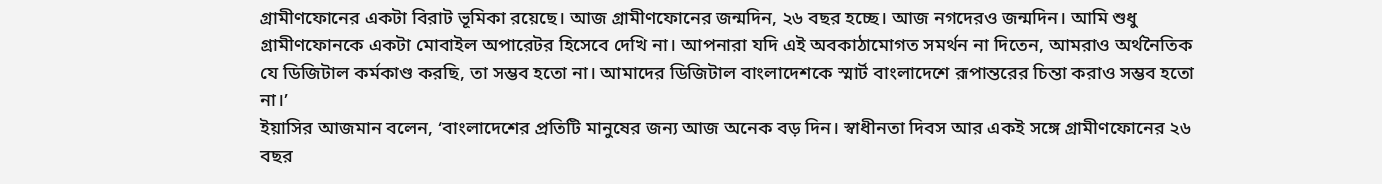গ্রামীণফোনের একটা বিরাট ভূমিকা রয়েছে। আজ গ্রামীণফোনের জন্মদিন, ২৬ বছর হচ্ছে। আজ নগদেরও জন্মদিন। আমি শুধু গ্রামীণফোনকে একটা মোবাইল অপারেটর হিসেবে দেখি না। আপনারা যদি এই অবকাঠামোগত সমর্থন না দিতেন, আমরাও অর্থনৈতিক যে ডিজিটাল কর্মকাণ্ড করছি, তা সম্ভব হতো না। আমাদের ডিজিটাল বাংলাদেশকে স্মার্ট বাংলাদেশে রূপান্তরের চিন্তা করাও সম্ভব হতো না।’
ইয়াসির আজমান বলেন, ‘বাংলাদেশের প্রতিটি মানুষের জন্য আজ অনেক বড় দিন। স্বাধীনতা দিবস আর একই সঙ্গে গ্রামীণফোনের ২৬ বছর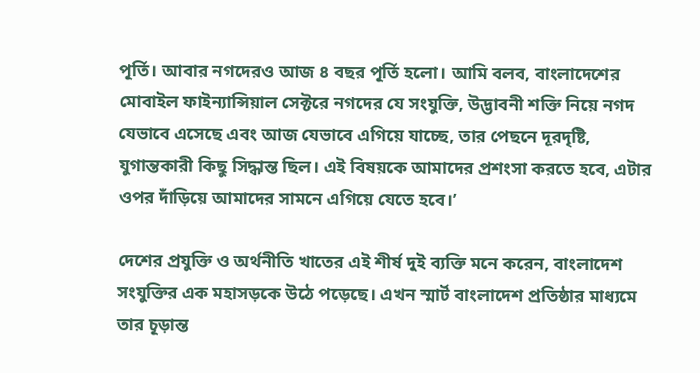পূর্তি। আবার নগদেরও আজ ৪ বছর পূর্তি হলো। আমি বলব, বাংলাদেশের মোবাইল ফাইন্যান্সিয়াল সেক্টরে নগদের যে সংযুক্তি, উদ্ভাবনী শক্তি নিয়ে নগদ যেভাবে এসেছে এবং আজ যেভাবে এগিয়ে যাচ্ছে, তার পেছনে দূরদৃষ্টি, যুগান্তকারী কিছু সিদ্ধান্ত ছিল। এই বিষয়কে আমাদের প্রশংসা করতে হবে, এটার ওপর দাঁড়িয়ে আমাদের সামনে এগিয়ে যেতে হবে।’

দেশের প্রযুক্তি ও অর্থনীতি খাতের এই শীর্ষ দুই ব্যক্তি মনে করেন, বাংলাদেশ সংযুক্তির এক মহাসড়কে উঠে পড়েছে। এখন স্মার্ট বাংলাদেশ প্রতিষ্ঠার মাধ্যমে তার চূড়ান্ত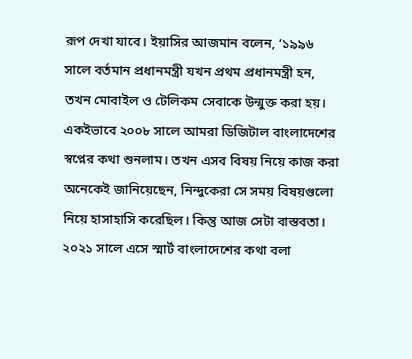রূপ দেখা যাবে। ইয়াসির আজমান বলেন, ‘১৯৯৬ সালে বর্তমান প্রধানমন্ত্রী যখন প্রথম প্রধানমন্ত্রী হন, তখন মোবাইল ও টেলিকম সেবাকে উন্মুক্ত করা হয়। একইভাবে ২০০৮ সালে আমরা ডিজিটাল বাংলাদেশের স্বপ্নের কথা শুনলাম। তখন এসব বিষয় নিয়ে কাজ করা অনেকেই জানিয়েছেন, নিন্দুকেরা সে সময় বিষয়গুলো নিয়ে হাসাহাসি করেছিল। কিন্তু আজ সেটা বাস্তবতা। ২০২১ সালে এসে স্মার্ট বাংলাদেশের কথা বলা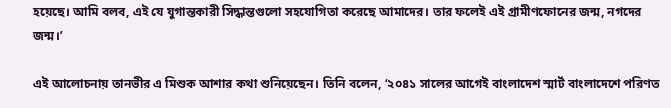হয়েছে। আমি বলব, এই যে যুগান্তকারী সিদ্ধান্তগুলো সহযোগিতা করেছে আমাদের। তার ফলেই এই গ্রামীণফোনের জন্ম, নগদের জন্ম।’

এই আলোচনায় তানভীর এ মিশুক আশার কথা শুনিয়েছেন। তিনি বলেন, ‘২০৪১ সালের আগেই বাংলাদেশ স্মার্ট বাংলাদেশে পরিণত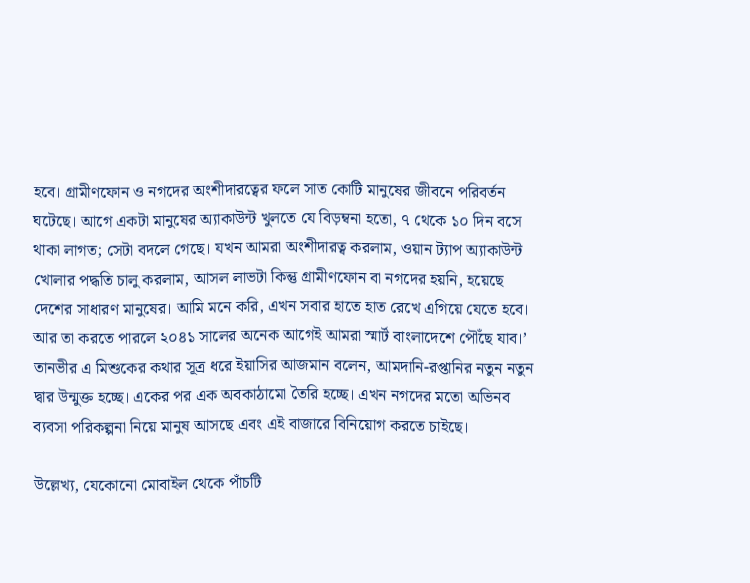হবে। গ্রামীণফোন ও নগদের অংশীদারত্বের ফলে সাত কোটি মানুষের জীবনে পরিবর্তন ঘটেছে। আগে একটা মানুষের অ্যাকাউন্ট খুলতে যে বিড়ম্বনা হতো, ৭ থেকে ১০ দিন বসে থাকা লাগত; সেটা বদলে গেছে। যখন আমরা অংশীদারত্ব করলাম, ওয়ান ট্যাপ অ্যাকাউন্ট খোলার পদ্ধতি চালু করলাম, আসল লাভটা কিন্তু গ্রামীণফোন বা নগদের হয়নি, হয়েছে দেশের সাধারণ মানুষের। আমি মনে করি, এখন সবার হাতে হাত রেখে এগিয়ে যেতে হবে। আর তা করতে পারলে ২০৪১ সালের অনেক আগেই আমরা স্মার্ট বাংলাদেশে পৌঁছে যাব।’
তানভীর এ মিশুকের কথার সূত্র ধরে ইয়াসির আজমান বলেন, আমদানি-রপ্তানির নতুন নতুন দ্বার উন্মুক্ত হচ্ছে। একের পর এক অবকাঠামো তৈরি হচ্ছে। এখন নগদের মতো অভিনব ব্যবসা পরিকল্পনা নিয়ে মানুষ আসছে এবং এই বাজারে বিনিয়োগ করতে চাইছে।

উল্লেখ্য, যেকোনো মোবাইল থেকে পাঁচটি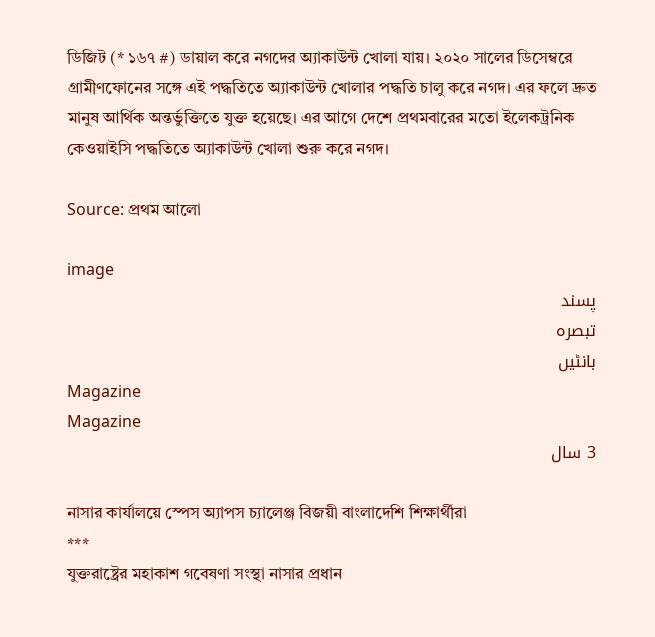ডিজিট (* ১৬৭ #) ডায়াল করে নগদের অ্যাকাউন্ট খোলা যায়। ২০২০ সালের ডিসেম্বরে গ্রামীণফোনের সঙ্গে এই পদ্ধতিতে অ্যাকাউন্ট খোলার পদ্ধতি চালু করে নগদ। এর ফলে দ্রুত মানুষ আর্থিক অন্তর্ভুক্তিতে যুক্ত হয়েছে। এর আগে দেশে প্রথমবারের মতো ইলেকট্রনিক কেওয়াইসি পদ্ধতিতে অ্যাকাউন্ট খোলা শুরু করে নগদ।

Source: প্রথম আলো

image
پسند
تبصرہ
بانٹیں
Magazine
Magazine
3 سال

নাসার কার্যালয়ে স্পেস অ্যাপস চ্যালেঞ্জ বিজয়ী বাংলাদেশি শিক্ষার্থীরা
***
যুক্তরাষ্ট্রের মহাকাশ গবেষণা সংস্থা নাসার প্রধান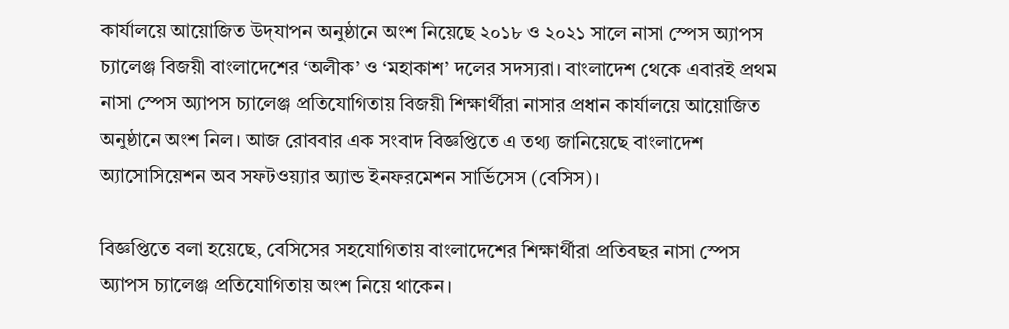কার্যালয়ে আয়োজিত উদ্‌যাপন অনুষ্ঠানে অংশ নিয়েছে ২০১৮ ও ২০২১ সালে নাসা স্পেস অ্যাপস চ্যালেঞ্জ বিজয়ী বাংলাদেশের ‘অলীক’ ও ‘মহাকাশ’ দলের সদস্যরা। বাংলাদেশ থেকে এবারই প্রথম নাসা স্পেস অ্যাপস চ্যালেঞ্জ প্রতিযোগিতায় বিজয়ী শিক্ষার্থীরা নাসার প্রধান কার্যালয়ে আয়োজিত অনুষ্ঠানে অংশ নিল। আজ রোববার এক সংবাদ বিজ্ঞপ্তিতে এ তথ্য জানিয়েছে বাংলাদেশ অ্যাসোসিয়েশন অব সফটওয়্যার অ্যান্ড ইনফরমেশন সার্ভিসেস (বেসিস)।

বিজ্ঞপ্তিতে বলা হয়েছে, বেসিসের সহযোগিতায় বাংলাদেশের শিক্ষার্থীরা প্রতিবছর নাসা স্পেস অ্যাপস চ্যালেঞ্জ প্রতিযোগিতায় অংশ নিয়ে থাকেন।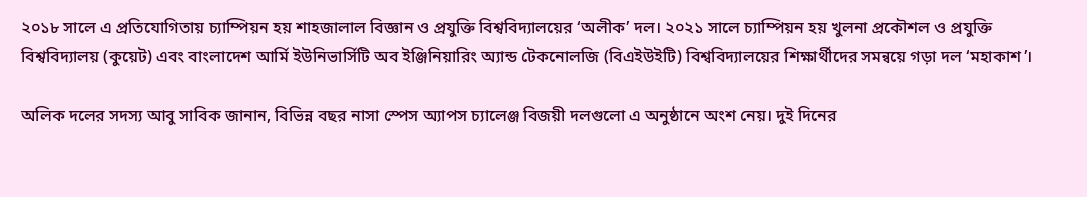২০১৮ সালে এ প্রতিযোগিতায় চ্যাম্পিয়ন হয় শাহজালাল বিজ্ঞান ও প্রযুক্তি বিশ্ববিদ্যালয়ের ‘অলীক’ দল। ২০২১ সালে চ্যাম্পিয়ন হয় খুলনা প্রকৌশল ও প্রযুক্তি বিশ্ববিদ্যালয় (কুয়েট) এবং বাংলাদেশ আর্মি ইউনিভার্সিটি অব ইঞ্জিনিয়ারিং অ্যান্ড টেকনোলজি (বিএইউইটি) বিশ্ববিদ্যালয়ের শিক্ষার্থীদের সমন্বয়ে গড়া দল ‘মহাকাশ’।

অলিক দলের সদস্য আবু সাবিক জানান, বিভিন্ন বছর নাসা স্পেস অ্যাপস চ্যালেঞ্জ বিজয়ী দলগুলো এ অনুষ্ঠানে অংশ নেয়। দুই দিনের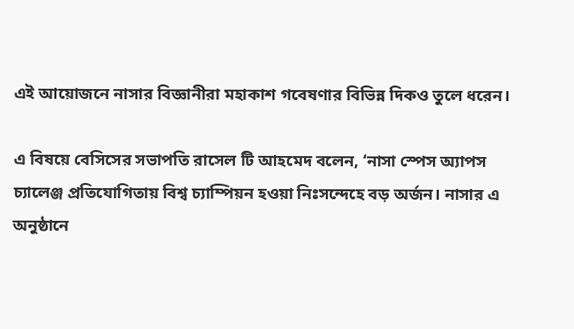এই আয়োজনে নাসার বিজ্ঞানীরা মহাকাশ গবেষণার বিভিন্ন দিকও তুলে ধরেন।

এ বিষয়ে বেসিসের সভাপতি রাসেল টি আহমেদ বলেন, ‘নাসা স্পেস অ্যাপস চ্যালেঞ্জ প্রতিযোগিতায় বিশ্ব চ্যাম্পিয়ন হওয়া নিঃসন্দেহে বড় অর্জন। নাসার এ অনুষ্ঠানে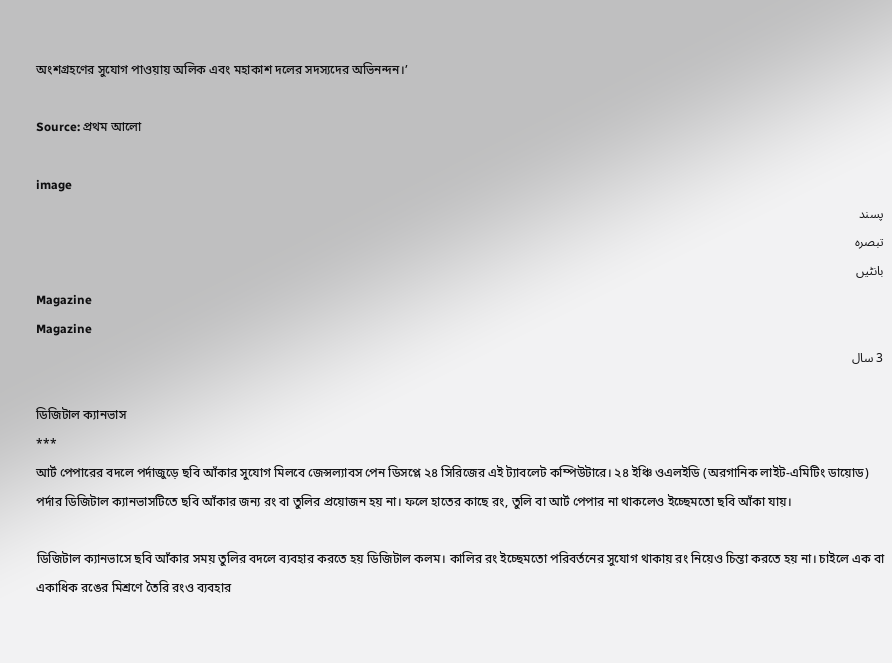অংশগ্রহণের সুযোগ পাওয়ায় অলিক এবং মহাকাশ দলের সদস্যদের অভিনন্দন।’

Source: প্রথম আলো

image
پسند
تبصرہ
بانٹیں
Magazine
Magazine
3 سال

ডিজিটাল ক্যানভাস
***
আর্ট পেপারের বদলে পর্দাজুড়ে ছবি আঁকার সুযোগ মিলবে জেন্সল্যাবস পেন ডিসপ্লে ২৪ সিরিজের এই ট্যাবলেট কম্পিউটারে। ২৪ ইঞ্চি ওএলইডি (অরগানিক লাইট-এমিটিং ডায়োড) পর্দার ডিজিটাল ক্যানভাসটিতে ছবি আঁকার জন্য রং বা তুলির প্রয়োজন হয় না। ফলে হাতের কাছে রং, তুলি বা আর্ট পেপার না থাকলেও ইচ্ছেমতো ছবি আঁকা যায়।

ডিজিটাল ক্যানভাসে ছবি আঁকার সময় তুলির বদলে ব্যবহার করতে হয় ডিজিটাল কলম। কালির রং ইচ্ছেমতো পরিবর্তনের সুযোগ থাকায় রং নিয়েও চিন্তা করতে হয় না। চাইলে এক বা একাধিক রঙের মিশ্রণে তৈরি রংও ব্যবহার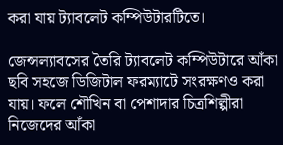করা যায় ট্যাবলেট কম্পিউটারটিতে।

জেন্সল্যাবসের তৈরি ট্যাবলেট কম্পিউটারে আঁকা ছবি সহজে ডিজিটাল ফরম্যাটে সংরক্ষণও করা যায়। ফলে শৌখিন বা পেশাদার চিত্রশিল্পীরা নিজেদের আঁকা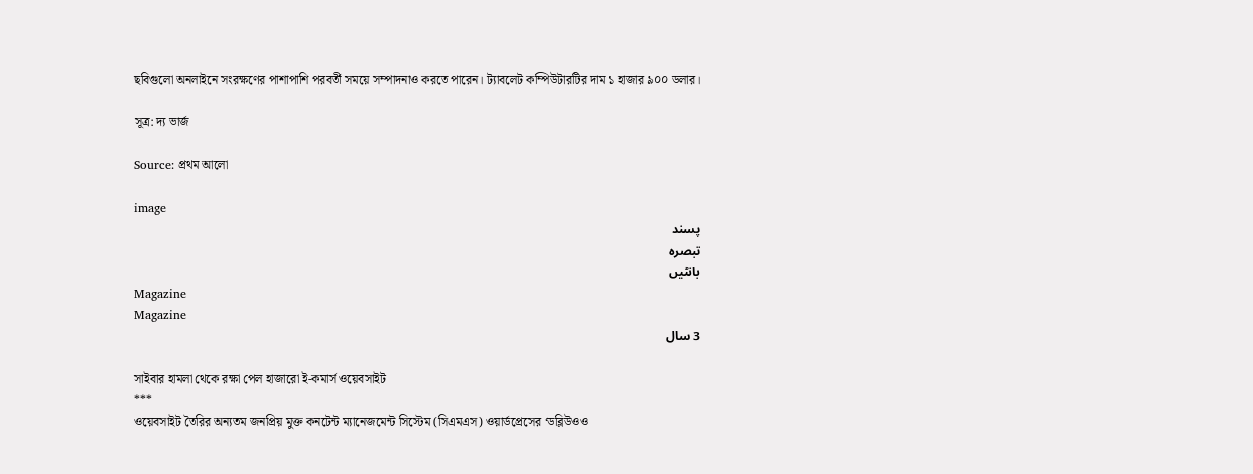ছবিগুলো অনলাইনে সংরক্ষণের পাশাপাশি পরবর্তী সময়ে সম্পাদনাও করতে পারেন। ট্যাবলেট কম্পিউটারটির দাম ১ হাজার ৯০০ ডলার।

সূত্র: দ্য ভার্জ

Source: প্রথম আলো

image
پسند
تبصرہ
بانٹیں
Magazine
Magazine
3 سال

সাইবার হামলা থেকে রক্ষা পেল হাজারো ই-কমার্স ওয়েবসাইট
***
ওয়েবসাইট তৈরির অন্যতম জনপ্রিয় মুক্ত কনটেন্ট ম্যানেজমেন্ট সিস্টেম (সিএমএস) ওয়ার্ডপ্রেসের ‘ডব্লিউওও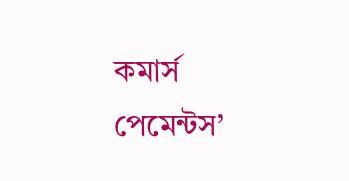কমার্স পেমেন্টস’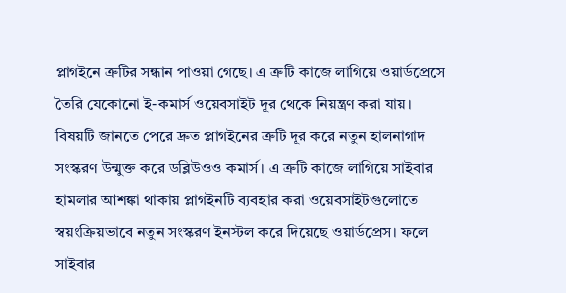প্লাগইনে ত্রুটির সন্ধান পাওয়া গেছে। এ ত্রুটি কাজে লাগিয়ে ওয়ার্ডপ্রেসে তৈরি যেকোনো ই-কমার্স ওয়েবসাইট দূর থেকে নিয়ন্ত্রণ করা যায়। বিষয়টি জানতে পেরে দ্রুত প্লাগইনের ত্রুটি দূর করে নতুন হালনাগাদ সংস্করণ উন্মুক্ত করে ডব্লিউওও কমার্স। এ ত্রুটি কাজে লাগিয়ে সাইবার হামলার আশঙ্কা থাকায় প্লাগইনটি ব্যবহার করা ওয়েবসাইটগুলোতে স্বয়ংক্রিয়ভাবে নতুন সংস্করণ ইনস্টল করে দিয়েছে ওয়ার্ডপ্রেস। ফলে সাইবার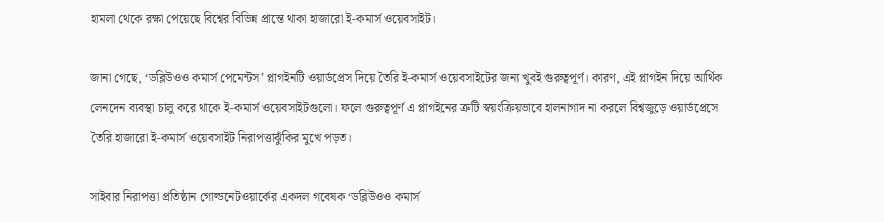হামলা থেকে রক্ষা পেয়েছে বিশ্বের বিভিন্ন প্রান্তে থাকা হাজারো ই-কমার্স ওয়েবসাইট।

জানা গেছে, ‘ডব্লিউওও কমার্স পেমেন্টস’ প্লাগইনটি ওয়ার্ডপ্রেস দিয়ে তৈরি ই-কমার্স ওয়েবসাইটের জন্য খুবই গুরুত্বপূর্ণ। কারণ, এই প্লাগইন দিয়ে আর্থিক লেনদেন ব্যবস্থা চালু করে থাকে ই-কমার্স ওয়েবসাইটগুলো। ফলে গুরুত্বপূর্ণ এ প্লাগইনের ত্রুটি স্বয়ংক্রিয়ভাবে হালনাগাদ না করলে বিশ্বজুড়ে ওয়ার্ডপ্রেসে তৈরি হাজারো ই-কমার্স ওয়েবসাইট নিরাপত্তাঝুঁকির মুখে পড়ত।

সাইবার নিরাপত্তা প্রতিষ্ঠান গোল্ডনেটওয়ার্কের একদল গবেষক ‘ডব্লিউওও কমার্স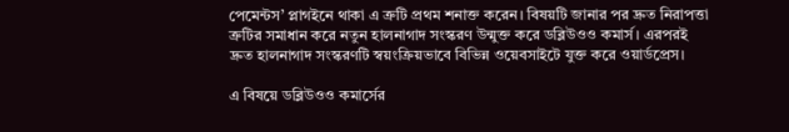পেমেন্টস’ প্লাগইনে থাকা এ ত্রুটি প্রথম শনাক্ত করেন। বিষয়টি জানার পর দ্রুত নিরাপত্তা ত্রুটির সমাধান করে নতুন হালনাগাদ সংস্করণ উন্মুক্ত করে ডব্লিউওও কমার্স। এরপরই দ্রুত হালনাগাদ সংস্করণটি স্বয়ংক্রিয়ভাবে বিভিন্ন ওয়েবসাইটে যুক্ত করে ওয়ার্ডপ্রেস।

এ বিষয়ে ডব্লিউওও কমার্সের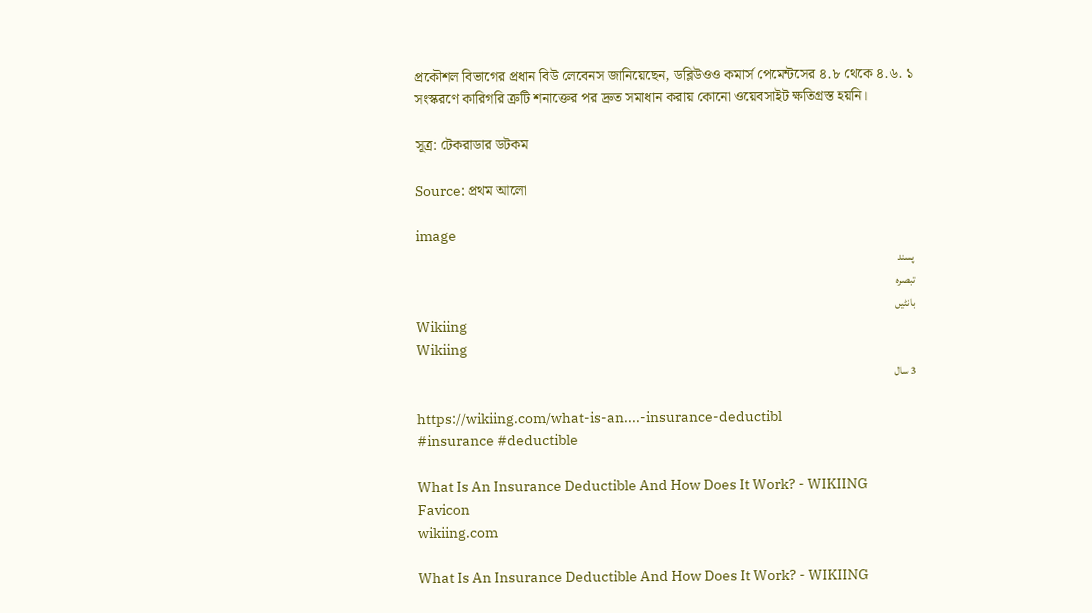প্রকৌশল বিভাগের প্রধান বিউ লেবেনস জানিয়েছেন, ডব্লিউওও কমার্স পেমেন্টসের ৪.৮ থেকে ৪.৬. ১ সংস্করণে কারিগরি ত্রুটি শনাক্তের পর দ্রুত সমাধান করায় কোনো ওয়েবসাইট ক্ষতিগ্রস্ত হয়নি।

সূত্র: টেকরাডার ডটকম

Source: প্রথম আলো

image
پسند
تبصرہ
بانٹیں
Wikiing
Wikiing
3 سال

https://wikiing.com/what-is-an....-insurance-deductibl
#insurance #deductible

What Is An Insurance Deductible And How Does It Work? - WIKIING
Favicon
wikiing.com

What Is An Insurance Deductible And How Does It Work? - WIKIING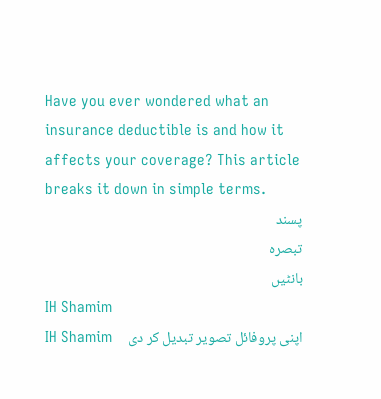Have you ever wondered what an insurance deductible is and how it affects your coverage? This article breaks it down in simple terms.
پسند
تبصرہ
بانٹیں
IH Shamim
IH Shamim    اپنی پروفائل تصویر تبدیل کر دی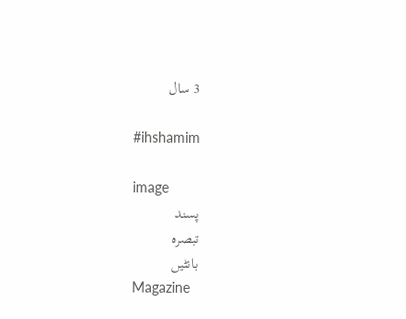3 سال

#ihshamim

image
پسند
تبصرہ
بانٹیں
Magazine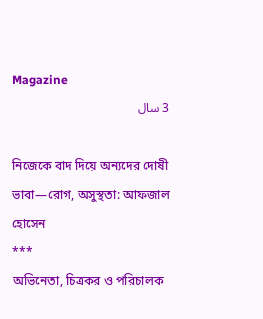Magazine
3 سال

নিজেকে বাদ দিয়ে অন্যদের দোষী ভাবা—রোগ, অসুস্থতা: আফজাল হোসেন
***
অভিনেতা, চিত্রকর ও পরিচালক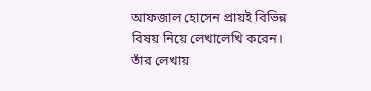আফজাল হোসেন প্রায়ই বিভিন্ন বিষয় নিয়ে লেখালেখি করেন। তাঁর লেখায়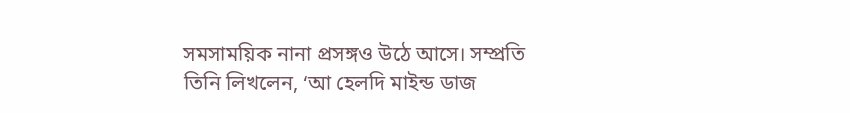সমসাময়িক নানা প্রসঙ্গও উঠে আসে। সম্প্রতি তিনি লিখলেন, ‘আ হেলদি মাইন্ড ডাজ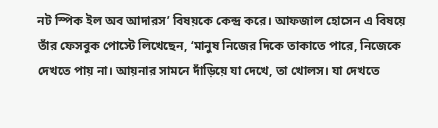নট স্পিক ইল অব আদারস’ বিষয়কে কেন্দ্র করে। আফজাল হোসেন এ বিষয়ে তাঁর ফেসবুক পোস্টে লিখেছেন, ‘মানুষ নিজের দিকে তাকাতে পারে, নিজেকে দেখতে পায় না। আয়নার সামনে দাঁড়িয়ে যা দেখে, তা খোলস। যা দেখতে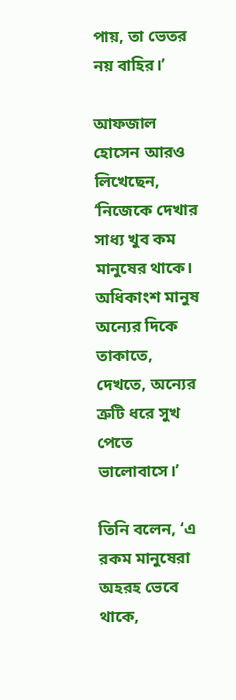পায়, তা ভেতর নয় বাহির।’

আফজাল হোসেন আরও লিখেছেন, ‘নিজেকে দেখার সাধ্য খুব কম মানুষের থাকে। অধিকাংশ মানুষ অন্যের দিকে তাকাতে, দেখতে, অন্যের ত্রুটি ধরে সুখ পেতে ভালোবাসে।’

তিনি বলেন, ‘এ রকম মানুষেরা অহরহ ভেবে থাকে,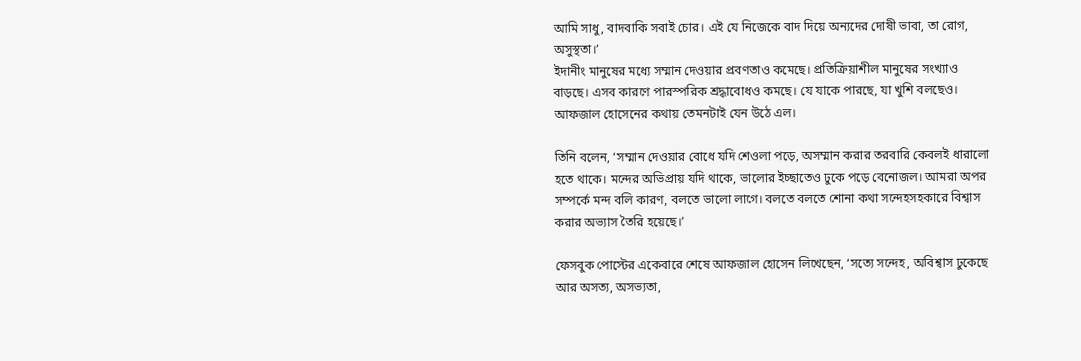আমি সাধু, বাদবাকি সবাই চোর। এই যে নিজেকে বাদ দিয়ে অন্যদের দোষী ভাবা, তা রোগ, অসুস্থতা।’
ইদানীং মানুষের মধ্যে সম্মান দেওয়ার প্রবণতাও কমেছে। প্রতিক্রিয়াশীল মানুষের সংখ্যাও বাড়ছে। এসব কারণে পারস্পরিক শ্রদ্ধাবোধও কমছে। যে যাকে পারছে, যা খুশি বলছেও। আফজাল হোসেনের কথায় তেমনটাই যেন উঠে এল।

তিনি বলেন, ‘সম্মান দেওয়ার বোধে যদি শেওলা পড়ে, অসম্মান করার তরবারি কেবলই ধারালো হতে থাকে। মন্দের অভিপ্রায় যদি থাকে, ভালোর ইচ্ছাতেও ঢুকে পড়ে বেনোজল। আমরা অপর সম্পর্কে মন্দ বলি কারণ, বলতে ভালো লাগে। বলতে বলতে শোনা কথা সন্দেহসহকারে বিশ্বাস করার অভ্যাস তৈরি হয়েছে।’

ফেসবুক পোস্টের একেবারে শেষে আফজাল হোসেন লিখেছেন, ‘সত্যে সন্দেহ, অবিশ্বাস ঢুকেছে আর অসত্য, অসভ্যতা,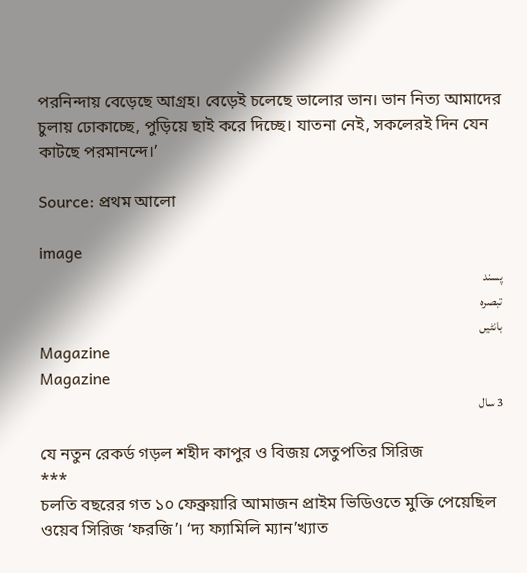পরনিন্দায় বেড়েছে আগ্রহ। বেড়েই চলেছে ভালোর ভান। ভান নিত্য আমাদের চুলায় ঢোকাচ্ছে, পুড়িয়ে ছাই করে দিচ্ছে। যাতনা নেই, সকলেরই দিন যেন কাটছে পরমানন্দে।’

Source: প্রথম আলো

image
پسند
تبصرہ
بانٹیں
Magazine
Magazine
3 سال

যে নতুন রেকর্ড গড়ল শহীদ কাপুর ও বিজয় সেতুপতির সিরিজ
***
চলতি বছরের গত ১০ ফেব্রুয়ারি আমাজন প্রাইম ভিডিওতে মুক্তি পেয়েছিল ওয়েব সিরিজ ‘ফরজি’। ‘দ্য ফ্যামিলি ম্যান’খ্যাত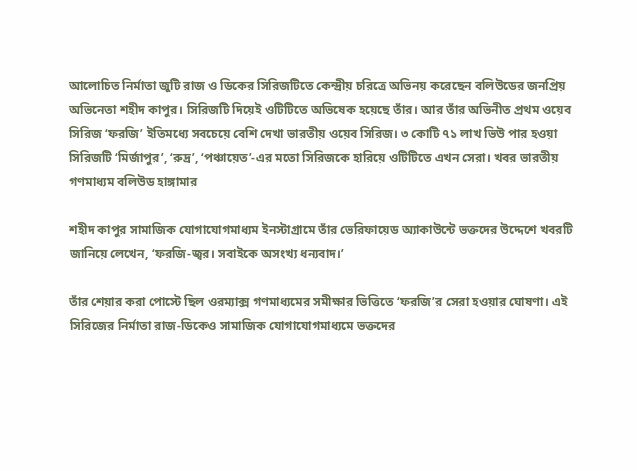আলোচিত নির্মাতা জুটি রাজ ও ডিকের সিরিজটিতে কেন্দ্রীয় চরিত্রে অভিনয় করেছেন বলিউডের জনপ্রিয় অভিনেতা শহীদ কাপুর। সিরিজটি দিয়েই ওটিটিতে অভিষেক হয়েছে তাঁর। আর তাঁর অভিনীত প্রথম ওয়েব সিরিজ ‘ফরজি’ ইতিমধ্যে সবচেয়ে বেশি দেখা ভারতীয় ওয়েব সিরিজ। ৩ কোটি ৭১ লাখ ভিউ পার হওয়া সিরিজটি ‘মির্জাপুর’, ‘রুদ্র’, ‘পঞ্চায়েত’-এর মতো সিরিজকে হারিয়ে ওটিটিতে এখন সেরা। খবর ভারতীয় গণমাধ্যম বলিউড হাঙ্গামার

শহীদ কাপুর সামাজিক যোগাযোগমাধ্যম ইনস্টাগ্রামে তাঁর ভেরিফায়েড অ্যাকাউন্টে ভক্তদের উদ্দেশে খবরটি জানিয়ে লেখেন, ‘ফরজি-জ্বর। সবাইকে অসংখ্য ধন্যবাদ।’

তাঁর শেয়ার করা পোস্টে ছিল ওরম্যাক্স গণমাধ্যমের সমীক্ষার ভিত্তিতে ‘ফরজি’র সেরা হওয়ার ঘোষণা। এই সিরিজের নির্মাতা রাজ-ডিকেও সামাজিক যোগাযোগমাধ্যমে ভক্তদের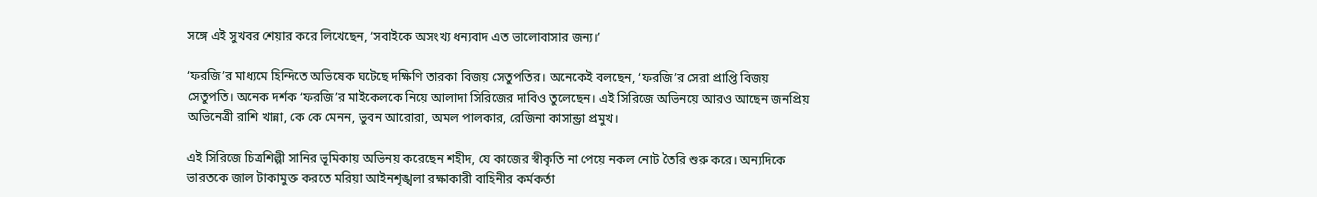সঙ্গে এই সুখবর শেয়ার করে লিখেছেন, ‘সবাইকে অসংখ্য ধন্যবাদ এত ভালোবাসার জন্য।’

‘ফরজি’র মাধ্যমে হিন্দিতে অভিষেক ঘটেছে দক্ষিণি তারকা বিজয় সেতুপতির। অনেকেই বলছেন, ‘ফরজি’র সেরা প্রাপ্তি বিজয় সেতুপতি। অনেক দর্শক ‘ফরজি’র মাইকেলকে নিয়ে আলাদা সিরিজের দাবিও তুলেছেন। এই সিরিজে অভিনয়ে আরও আছেন জনপ্রিয় অভিনেত্রী রাশি খান্না, কে কে মেনন, ভুবন আরোরা, অমল পালকার, রেজিনা কাসান্ড্রা প্রমুখ।

এই সিরিজে চিত্রশিল্পী সানির ভূমিকায় অভিনয় করেছেন শহীদ, যে কাজের স্বীকৃতি না পেয়ে নকল নোট তৈরি শুরু করে। অন্যদিকে ভারতকে জাল টাকামুক্ত করতে মরিয়া আইনশৃঙ্খলা রক্ষাকারী বাহিনীর কর্মকর্তা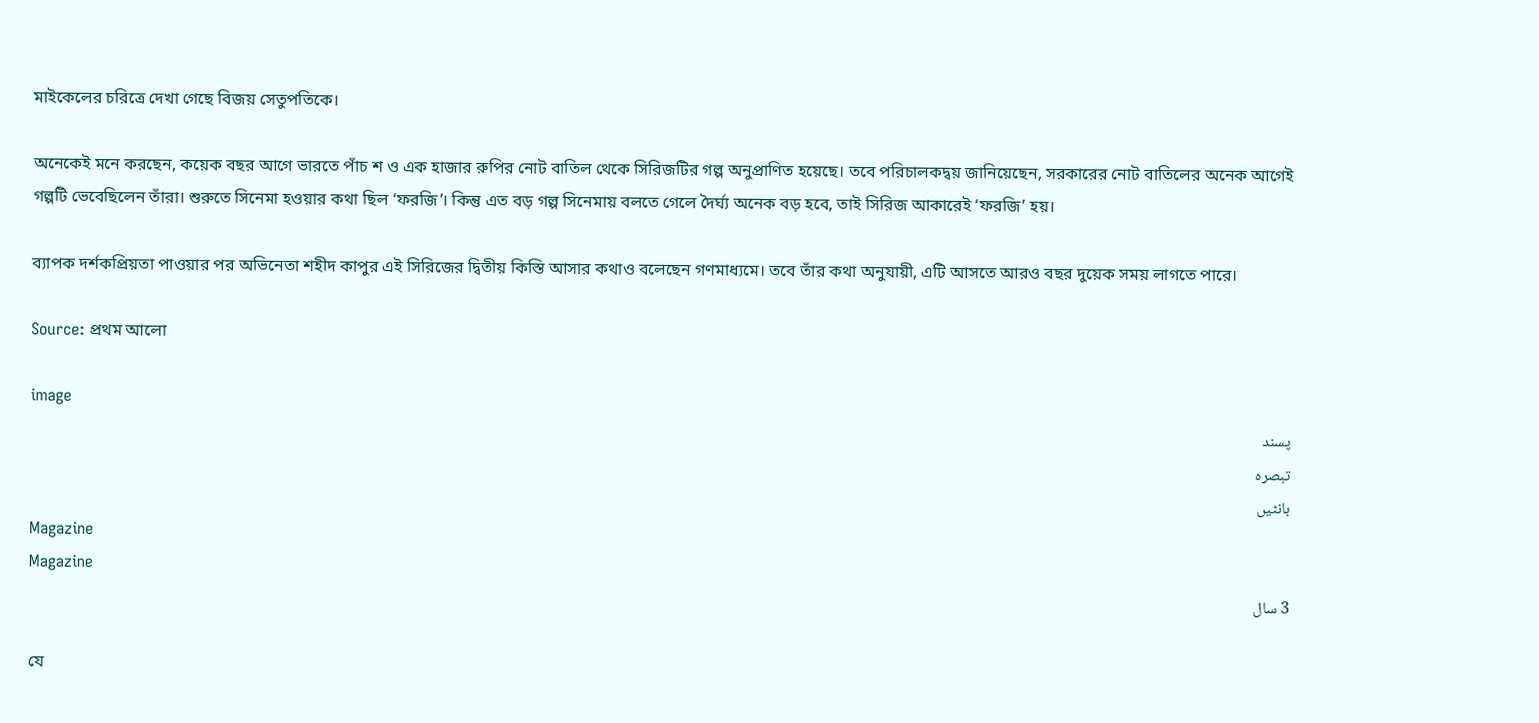মাইকেলের চরিত্রে দেখা গেছে বিজয় সেতুপতিকে।

অনেকেই মনে করছেন, কয়েক বছর আগে ভারতে পাঁচ শ ও এক হাজার রুপির নোট বাতিল থেকে সিরিজটির গল্প অনুপ্রাণিত হয়েছে। তবে পরিচালকদ্বয় জানিয়েছেন, সরকারের নোট বাতিলের অনেক আগেই গল্পটি ভেবেছিলেন তাঁরা। শুরুতে সিনেমা হওয়ার কথা ছিল ‘ফরজি’। কিন্তু এত বড় গল্প সিনেমায় বলতে গেলে দৈর্ঘ্য অনেক বড় হবে, তাই সিরিজ আকারেই ‘ফরজি’ হয়।

ব্যাপক দর্শকপ্রিয়তা পাওয়ার পর অভিনেতা শহীদ কাপুর এই সিরিজের দ্বিতীয় কিস্তি আসার কথাও বলেছেন গণমাধ্যমে। তবে তাঁর কথা অনুযায়ী, এটি আসতে আরও বছর দুয়েক সময় লাগতে পারে।

Source: প্রথম আলো

image
پسند
تبصرہ
بانٹیں
Magazine
Magazine
3 سال

যে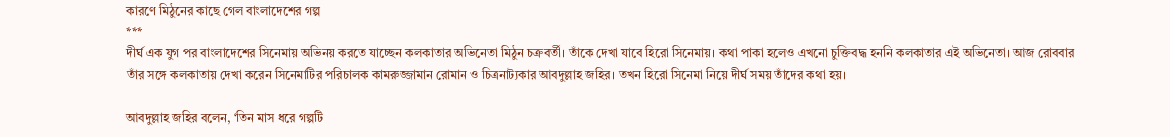কারণে মিঠুনের কাছে গেল বাংলাদেশের গল্প
***
দীর্ঘ এক যুগ পর বাংলাদেশের সিনেমায় অভিনয় করতে যাচ্ছেন কলকাতার অভিনেতা মিঠুন চক্রবর্তী। তাঁকে দেখা যাবে হিরো সিনেমায়। কথা পাকা হলেও এখনো চুক্তিবদ্ধ হননি কলকাতার এই অভিনেতা। আজ রোববার তাঁর সঙ্গে কলকাতায় দেখা করেন সিনেমাটির পরিচালক কামরুজ্জামান রোমান ও চিত্রনাট্যকার আবদুল্লাহ জহির। তখন হিরো সিনেমা নিয়ে দীর্ঘ সময় তাঁদের কথা হয়।

আবদুল্লাহ জহির বলেন, ‘তিন মাস ধরে গল্পটি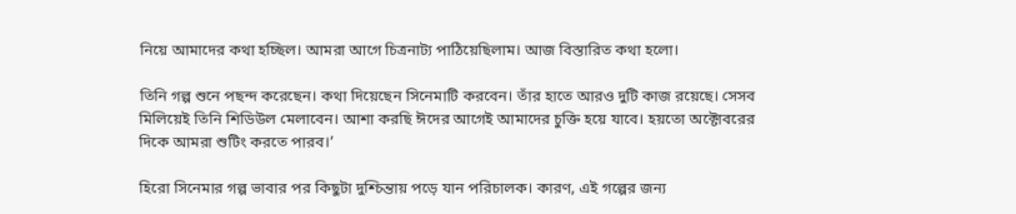নিয়ে আমাদের কথা হচ্ছিল। আমরা আগে চিত্রনাট্য পাঠিয়েছিলাম। আজ বিস্তারিত কথা হলো।

তিনি গল্প শুনে পছন্দ করেছেন। কথা দিয়েছেন সিনেমাটি করবেন। তাঁর হাতে আরও দুটি কাজ রয়েছে। সেসব মিলিয়েই তিনি শিডিউল মেলাবেন। আশা করছি ঈদের আগেই আমাদের চুক্তি হয়ে যাবে। হয়তো অক্টোবরের দিকে আমরা শুটিং করতে পারব।’

হিরো সিনেমার গল্প ভাবার পর কিছুটা দুশ্চিন্তায় পড়ে যান পরিচালক। কারণ, এই গল্পের জন্য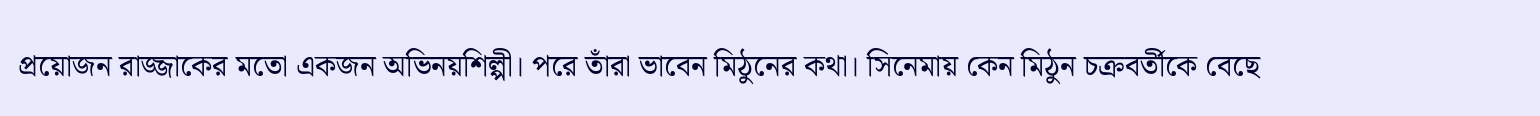প্রয়োজন রাজ্জাকের মতো একজন অভিনয়শিল্পী। পরে তাঁরা ভাবেন মিঠুনের কথা। সিনেমায় কেন মিঠুন চক্রবর্তীকে বেছে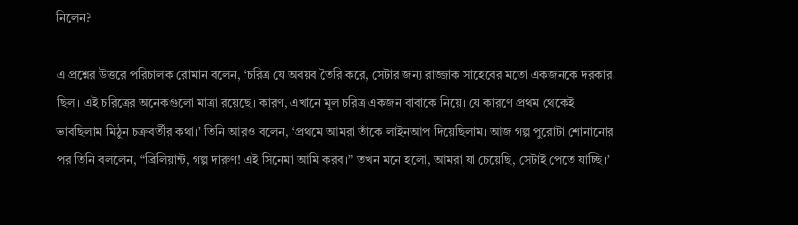নিলেন?

এ প্রশ্নের উত্তরে পরিচালক রোমান বলেন, ‘চরিত্র যে অবয়ব তৈরি করে, সেটার জন্য রাজ্জাক সাহেবের মতো একজনকে দরকার ছিল। এই চরিত্রের অনেকগুলো মাত্রা রয়েছে। কারণ, এখানে মূল চরিত্র একজন বাবাকে নিয়ে। যে কারণে প্রথম থেকেই ভাবছিলাম মিঠুন চক্রবর্তীর কথা।’ তিনি আরও বলেন, ‘প্রথমে আমরা তাঁকে লাইনআপ দিয়েছিলাম। আজ গল্প পুরোটা শোনানোর পর তিনি বললেন, “ব্রিলিয়ান্ট, গল্প দারুণ! এই সিনেমা আমি করব।” তখন মনে হলো, আমরা যা চেয়েছি, সেটাই পেতে যাচ্ছি।’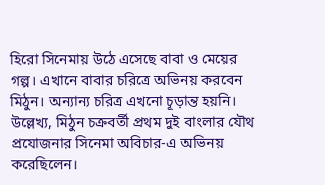হিরো সিনেমায় উঠে এসেছে বাবা ও মেয়ের গল্প। এখানে বাবার চরিত্রে অভিনয় করবেন মিঠুন। অন্যান্য চরিত্র এখনো চূড়ান্ত হয়নি। উল্লেখ্য, মিঠুন চক্রবর্তী প্রথম দুই বাংলার যৌথ প্রযোজনার সিনেমা অবিচার-এ অভিনয় করেছিলেন।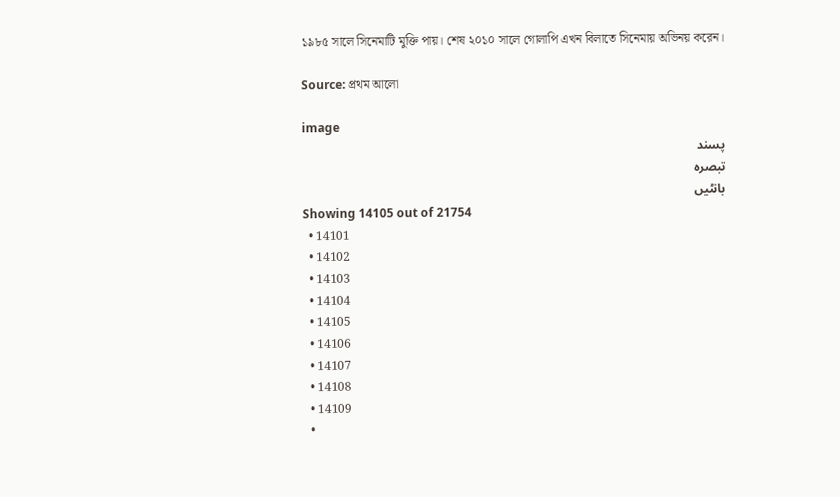১৯৮৫ সালে সিনেমাটি মুক্তি পায়। শেষ ২০১০ সালে গোলাপি এখন বিলাতে সিনেমায় অভিনয় করেন।

Source: প্রথম আলো

image
پسند
تبصرہ
بانٹیں
Showing 14105 out of 21754
  • 14101
  • 14102
  • 14103
  • 14104
  • 14105
  • 14106
  • 14107
  • 14108
  • 14109
  •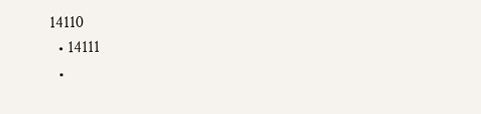14110
  • 14111
  •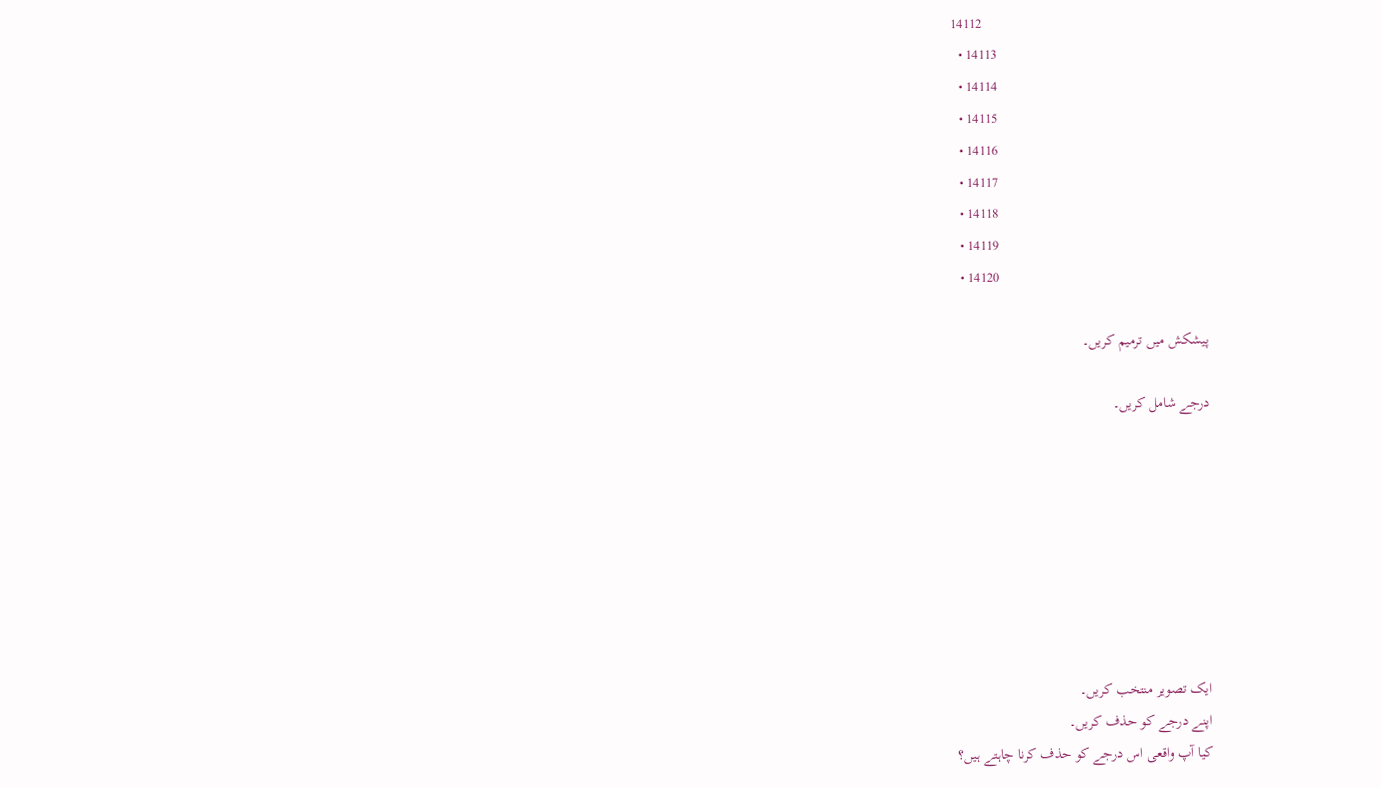14112
  • 14113
  • 14114
  • 14115
  • 14116
  • 14117
  • 14118
  • 14119
  • 14120

پیشکش میں ترمیم کریں۔

درجے شامل کریں۔








ایک تصویر منتخب کریں۔
اپنے درجے کو حذف کریں۔
کیا آپ واقعی اس درجے کو حذف کرنا چاہتے ہیں؟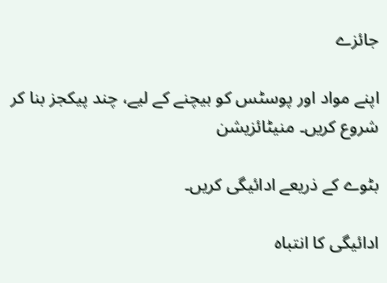جائزے

اپنے مواد اور پوسٹس کو بیچنے کے لیے، چند پیکجز بنا کر شروع کریں۔ منیٹائزیشن

بٹوے کے ذریعے ادائیگی کریں۔

ادائیگی کا انتباہ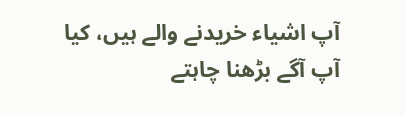آپ اشیاء خریدنے والے ہیں، کیا آپ آگے بڑھنا چاہتے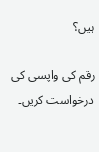ہیں؟

رقم کی واپسی کی درخواست کریں۔